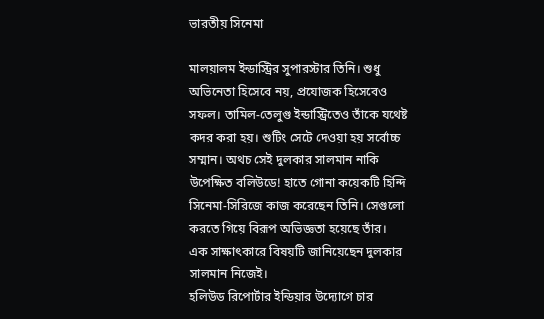ভারতীয় সিনেমা

মালয়ালম ইন্ডাস্ট্রির সুপারস্টার তিনি। শুধু অভিনেতা হিসেবে নয়, প্রযোজক হিসেবেও সফল। তামিল-তেলুগু ইন্ডাস্ট্রিতেও তাঁকে যথেষ্ট কদর করা হয়। শুটিং সেটে দেওয়া হয় সর্বোচ্চ সম্মান। অথচ সেই দুলকার সালমান নাকি উপেক্ষিত বলিউডে! হাতে গোনা কয়েকটি হিন্দি সিনেমা-সিরিজে কাজ করেছেন তিনি। সেগুলো করতে গিয়ে বিরূপ অভিজ্ঞতা হয়েছে তাঁর। এক সাক্ষাৎকারে বিষয়টি জানিয়েছেন দুলকার সালমান নিজেই।
হলিউড রিপোর্টার ইন্ডিয়ার উদ্যোগে চার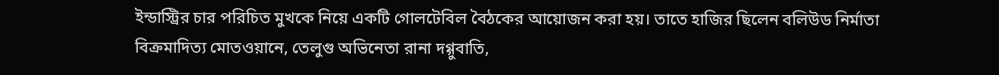ইন্ডাস্ট্রির চার পরিচিত মুখকে নিয়ে একটি গোলটেবিল বৈঠকের আয়োজন করা হয়। তাতে হাজির ছিলেন বলিউড নির্মাতা বিক্রমাদিত্য মোতওয়ানে, তেলুগু অভিনেতা রানা দগ্গুবাতি,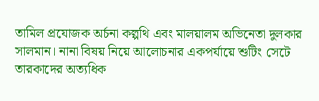তামিল প্রযোজক অর্চনা কল্পথি এবং মালয়ালম অভিনেতা দুলকার সালমান। নানা বিষয় নিয়ে আলোচনার একপর্যায়ে শুটিং সেটে তারকাদের অত্যধিক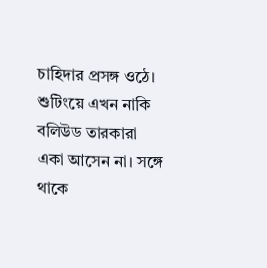চাহিদার প্রসঙ্গ ওঠে।
শুটিংয়ে এখন নাকি বলিউড তারকারা একা আসেন না। সঙ্গে থাকে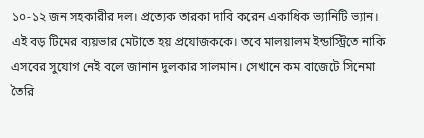১০-১২ জন সহকারীর দল। প্রত্যেক তারকা দাবি করেন একাধিক ভ্যানিটি ভ্যান। এই বড় টিমের ব্যয়ভার মেটাতে হয় প্রযোজককে। তবে মালয়ালম ইন্ডাস্ট্রিতে নাকি এসবের সুযোগ নেই বলে জানান দুলকার সালমান। সেখানে কম বাজেটে সিনেমা তৈরি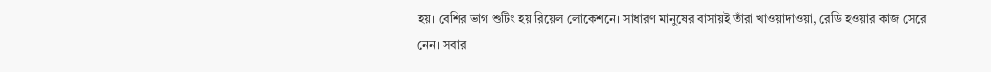হয়। বেশির ভাগ শুটিং হয় রিয়েল লোকেশনে। সাধারণ মানুষের বাসায়ই তাঁরা খাওয়াদাওয়া, রেডি হওয়ার কাজ সেরে নেন। সবার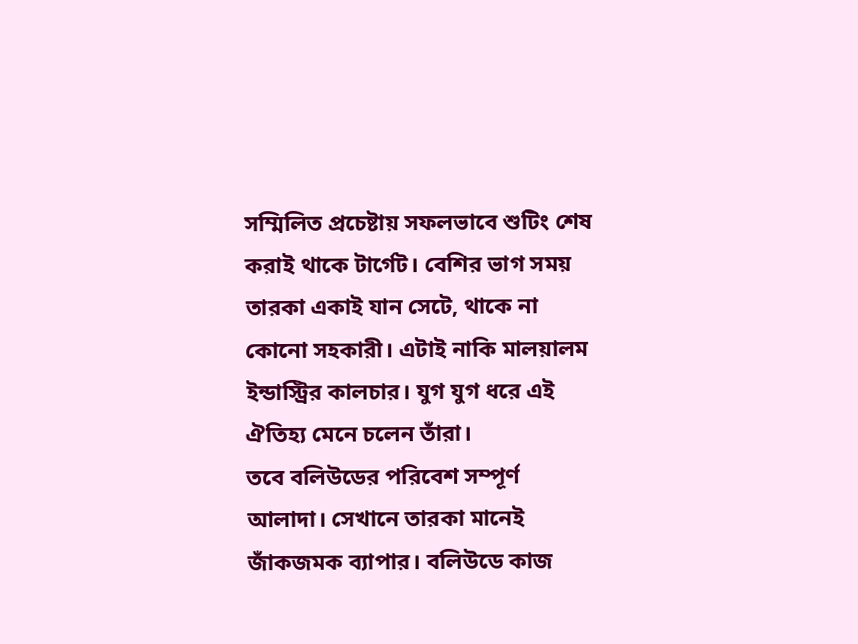সম্মিলিত প্রচেষ্টায় সফলভাবে শুটিং শেষ করাই থাকে টার্গেট। বেশির ভাগ সময় তারকা একাই যান সেটে, থাকে না কোনো সহকারী। এটাই নাকি মালয়ালম ইন্ডাস্ট্রির কালচার। যুগ যুগ ধরে এই ঐতিহ্য মেনে চলেন তাঁরা।
তবে বলিউডের পরিবেশ সম্পূর্ণ আলাদা। সেখানে তারকা মানেই জাঁকজমক ব্যাপার। বলিউডে কাজ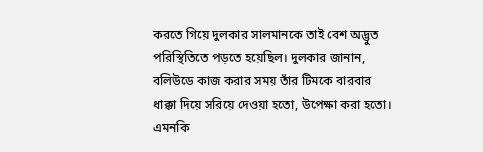করতে গিয়ে দুলকার সালমানকে তাই বেশ অদ্ভুত পরিস্থিতিতে পড়তে হয়েছিল। দুলকার জানান, বলিউডে কাজ করার সময় তাঁর টিমকে বারবার ধাক্কা দিয়ে সরিয়ে দেওয়া হতো, উপেক্ষা করা হতো। এমনকি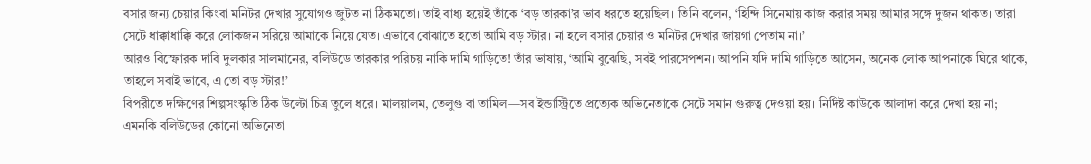বসার জন্য চেয়ার কিংবা মনিটর দেখার সুযোগও জুটত না ঠিকমতো। তাই বাধ্য হয়েই তাঁকে ‘বড় তারকা’র ভাব ধরতে হয়েছিল। তিনি বলেন, ‘হিন্দি সিনেমায় কাজ করার সময় আমার সঙ্গে দুজন থাকত। তারা সেটে ধাক্কাধাক্কি করে লোকজন সরিয়ে আমাকে নিয়ে যেত। এভাবে বোঝাতে হতো আমি বড় স্টার। না হলে বসার চেয়ার ও মনিটর দেখার জায়গা পেতাম না।’
আরও বিস্ফোরক দাবি দুলকার সালমানের, বলিউডে তারকার পরিচয় নাকি দামি গাড়িতে! তাঁর ভাষায়, ‘আমি বুঝেছি, সবই পারসেপশন। আপনি যদি দামি গাড়িতে আসেন, অনেক লোক আপনাকে ঘিরে থাকে, তাহলে সবাই ভাবে, এ তো বড় স্টার!’
বিপরীতে দক্ষিণের শিল্পসংস্কৃতি ঠিক উল্টো চিত্র তুলে ধরে। মালয়ালম, তেলুগু বা তামিল—সব ইন্ডাস্ট্রিতে প্রত্যেক অভিনেতাকে সেটে সমান গুরুত্ব দেওয়া হয়। নির্দিষ্ট কাউকে আলাদা করে দেখা হয় না; এমনকি বলিউডের কোনো অভিনেতা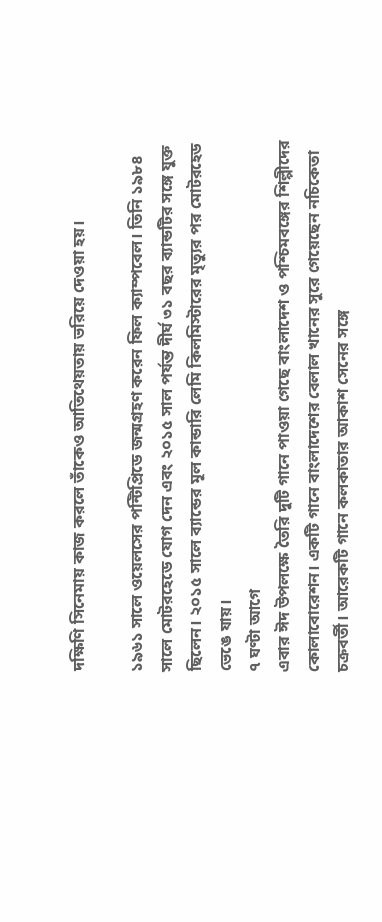দক্ষিণি সিনেমায় কাজ করলে তাঁকেও আতিথেয়তায় ভরিয়ে দেওয়া হয়।

১৯৬১ সালে ওয়েলসের পন্টিপ্রিডে জন্মগ্রহণ করেন ফিল ক্যাম্পবেল। তিনি ১৯৮৪ সালে মোটরহেডে যোগ দেন এবং ২০১৫ সাল পর্যন্ত দীর্ঘ ৩১ বছর ব্যান্ডটির সঙ্গে যুক্ত ছিলেন। ২০১৫ সালে ব্যান্ডের মূল কান্ডারি লেমি কিলমিস্টারের মৃত্যুর পর মোটরহেড ভেঙে যায়।
৭ ঘণ্টা আগে
এবার ঈদ উপলক্ষে তৈরি দুটি গানে পাওয়া গেছে বাংলাদেশ ও পশ্চিমবঙ্গের শিল্পীদের কোলাবোরেশন। একটি গানে বাংলাদেশের বেলাল খানের সুরে গেয়েছেন নচিকেতা চক্রবর্তী। আরেকটি গানে কলকাতার আকাশ সেনের সঙ্গে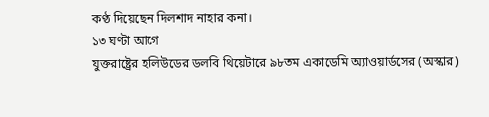কণ্ঠ দিয়েছেন দিলশাদ নাহার কনা।
১৩ ঘণ্টা আগে
যুক্তরাষ্ট্রের হলিউডের ডলবি থিয়েটারে ৯৮তম একাডেমি অ্যাওয়ার্ডসের (অস্কার)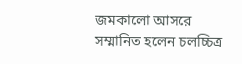জমকালো আসরে সম্মানিত হলেন চলচ্চিত্র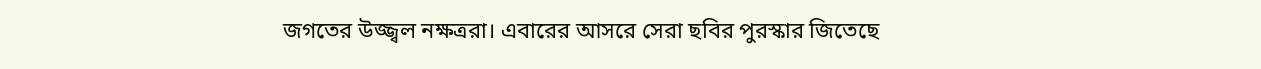জগতের উজ্জ্বল নক্ষত্ররা। এবারের আসরে সেরা ছবির পুরস্কার জিতেছে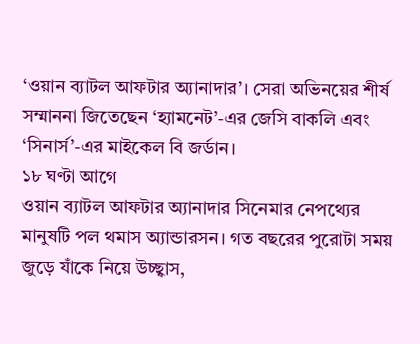‘ওয়ান ব্যাটল আফটার অ্যানাদার’। সেরা অভিনয়ের শীর্ষ সম্মাননা জিতেছেন ‘হ্যামনেট’-এর জেসি বাকলি এবং ‘সিনার্স’-এর মাইকেল বি জর্ডান।
১৮ ঘণ্টা আগে
ওয়ান ব্যাটল আফটার অ্যানাদার সিনেমার নেপথ্যের মানুষটি পল থমাস অ্যান্ডারসন। গত বছরের পুরোটা সময় জুড়ে যাঁকে নিয়ে উচ্ছ্বাস,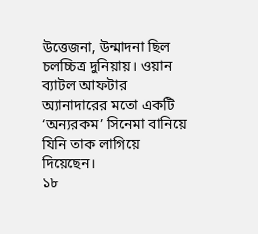উত্তেজনা, উন্মাদনা ছিল চলচ্চিত্র দুনিয়ায়। ওয়ান ব্যাটল আফটার অ্যানাদারের মতো একটি ‘অন্যরকম’ সিনেমা বানিয়ে যিনি তাক লাগিয়ে দিয়েছেন।
১৮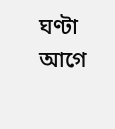ঘণ্টা আগে